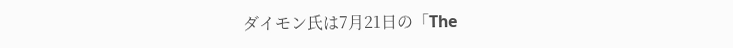ダイモン氏は7月21日の「The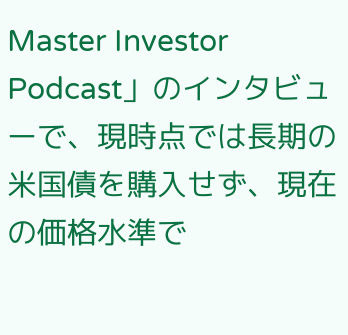Master Investor Podcast」のインタビューで、現時点では長期の米国債を購入せず、現在の価格水準で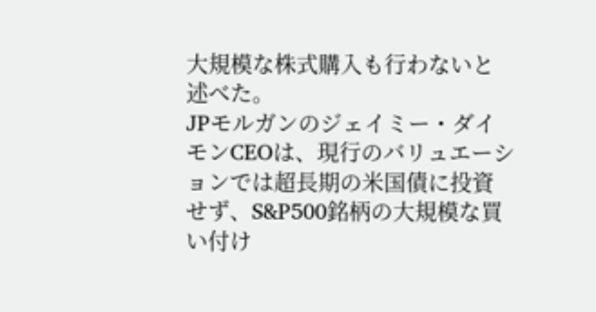大規模な株式購入も行わないと述べた。
JPモルガンのジェイミー・ダイモンCEOは、現行のバリュエーションでは超長期の米国債に投資せず、S&P500銘柄の大規模な買い付け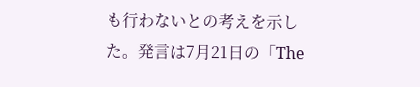も行わないとの考えを示した。発言は7月21日の「The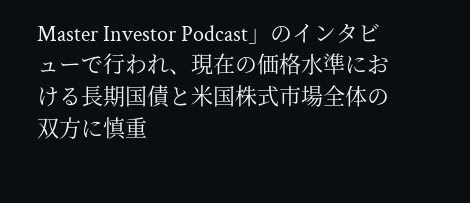Master Investor Podcast」のインタビューで行われ、現在の価格水準における長期国債と米国株式市場全体の双方に慎重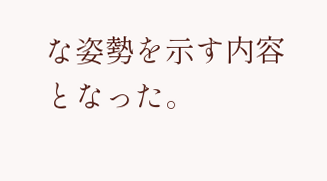な姿勢を示す内容となった。